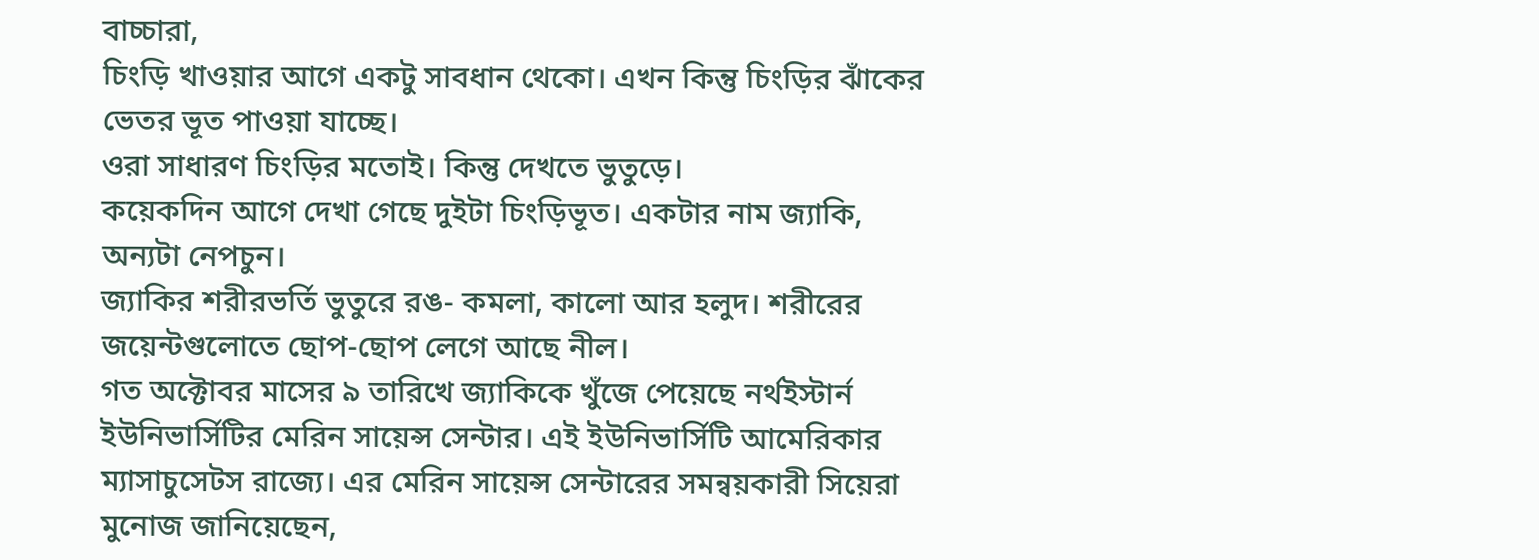বাচ্চারা,
চিংড়ি খাওয়ার আগে একটু সাবধান থেকো। এখন কিন্তু চিংড়ির ঝাঁকের ভেতর ভূত পাওয়া যাচ্ছে।
ওরা সাধারণ চিংড়ির মতোই। কিন্তু দেখতে ভুতুড়ে।
কয়েকদিন আগে দেখা গেছে দুইটা চিংড়িভূত। একটার নাম জ্যাকি, অন্যটা নেপচুন।
জ্যাকির শরীরভর্তি ভুতুরে রঙ- কমলা, কালো আর হলুদ। শরীরের জয়েন্টগুলোতে ছোপ-ছোপ লেগে আছে নীল।
গত অক্টোবর মাসের ৯ তারিখে জ্যাকিকে খুঁজে পেয়েছে নর্থইস্টার্ন ইউনিভার্সিটির মেরিন সায়েন্স সেন্টার। এই ইউনিভার্সিটি আমেরিকার ম্যাসাচুসেটস রাজ্যে। এর মেরিন সায়েন্স সেন্টারের সমন্বয়কারী সিয়েরা মুনোজ জানিয়েছেন,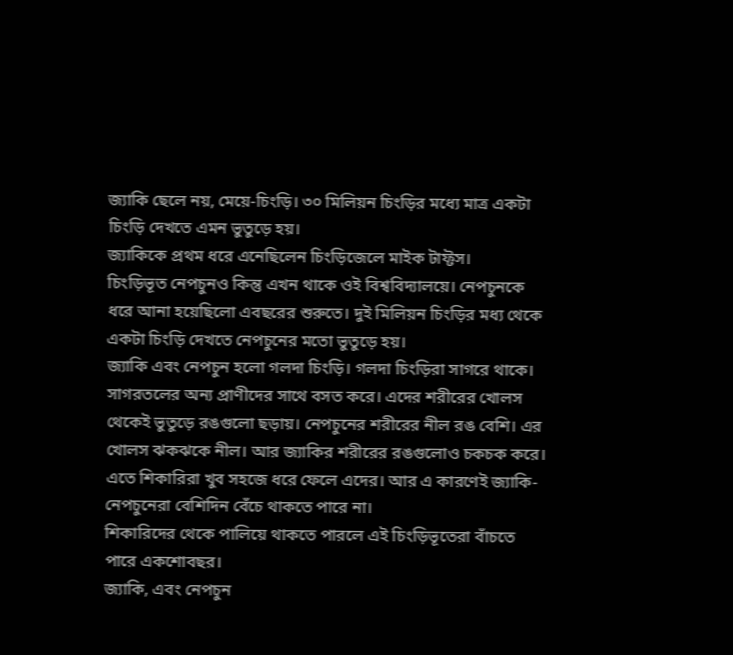জ্যাকি ছেলে নয়, মেয়ে-চিংড়ি। ৩০ মিলিয়ন চিংড়ির মধ্যে মাত্র একটা চিংড়ি দেখতে এমন ভুতুড়ে হয়।
জ্যাকিকে প্রথম ধরে এনেছিলেন চিংড়িজেলে মাইক টাফ্টস।
চিংড়িভূত নেপচুনও কিন্তু এখন থাকে ওই বিশ্ববিদ্যালয়ে। নেপচুনকে ধরে আনা হয়েছিলো এবছরের শুরুতে। দুই মিলিয়ন চিংড়ির মধ্য থেকে একটা চিংড়ি দেখতে নেপচুনের মতো ভুতুড়ে হয়।
জ্যাকি এবং নেপচুন হলো গলদা চিংড়ি। গলদা চিংড়িরা সাগরে থাকে। সাগরতলের অন্য প্রাণীদের সাথে বসত করে। এদের শরীরের খোলস থেকেই ভুতুড়ে রঙগুলো ছড়ায়। নেপচুনের শরীরের নীল রঙ বেশি। এর খোলস ঝকঝকে নীল। আর জ্যাকির শরীরের রঙগুলোও চকচক করে। এতে শিকারিরা খুব সহজে ধরে ফেলে এদের। আর এ কারণেই জ্যাকি-নেপচুনেরা বেশিদিন বেঁচে থাকতে পারে না।
শিকারিদের থেকে পালিয়ে থাকতে পারলে এই চিংড়িভূতেরা বাঁচতে পারে একশোবছর।
জ্যাকি, এবং নেপচুন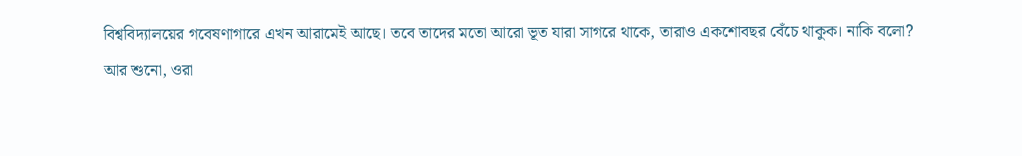বিশ্ববিদ্যালয়ের গবেষণাগারে এখন আরামেই আছে। তবে তাদের মতো আরো ভূত যারা সাগরে থাকে, তারাও একশোবছর বেঁচে থাকুক। নাকি বলো?
আর শুনো, ওরা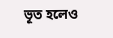ভূত হলেও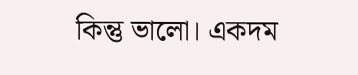কিন্তু ভালো। একদম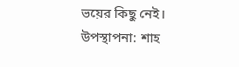ভয়ের কিছু নেই।
উপস্থাপনা: শাহ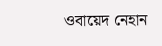ওবায়েদ নেহান